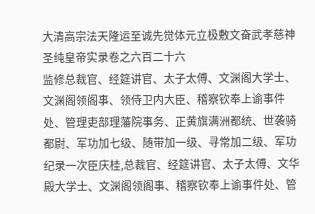大清高宗法天隆运至诚先觉体元立极敷文奋武孝慈神圣纯皇帝实录卷之六百二十六
监修总裁官、经筵讲官、太子太傅、文渊阁大学士、文渊阁领阁事、领侍卫内大臣、稽察钦奉上谕事件处、管理吏部理藩院事务、正黄旗满洲都统、世袭骑都尉、军功加七级、随带加一级、寻常加二级、军功纪录一次臣庆桂,总裁官、经筵讲官、太子太傅、文华殿大学士、文渊阁领阁事、稽察钦奉上谕事件处、管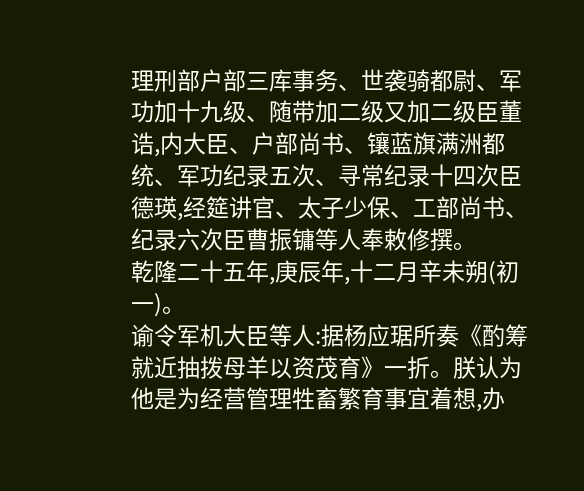理刑部户部三库事务、世袭骑都尉、军功加十九级、随带加二级又加二级臣董诰,内大臣、户部尚书、镶蓝旗满洲都统、军功纪录五次、寻常纪录十四次臣德瑛,经筵讲官、太子少保、工部尚书、纪录六次臣曹振镛等人奉敕修撰。
乾隆二十五年,庚辰年,十二月辛未朔(初一)。
谕令军机大臣等人:据杨应琚所奏《酌筹就近抽拨母羊以资茂育》一折。朕认为他是为经营管理牲畜繁育事宜着想,办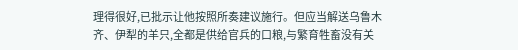理得很好,已批示让他按照所奏建议施行。但应当解送乌鲁木齐、伊犁的羊只,全都是供给官兵的口粮,与繁育牲畜没有关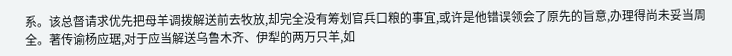系。该总督请求优先把母羊调拨解送前去牧放,却完全没有筹划官兵口粮的事宜,或许是他错误领会了原先的旨意,办理得尚未妥当周全。著传谕杨应琚,对于应当解送乌鲁木齐、伊犁的两万只羊,如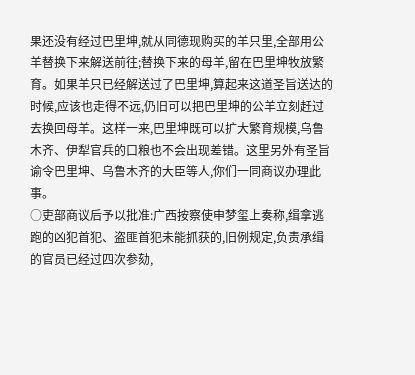果还没有经过巴里坤,就从同德现购买的羊只里,全部用公羊替换下来解送前往;替换下来的母羊,留在巴里坤牧放繁育。如果羊只已经解送过了巴里坤,算起来这道圣旨送达的时候,应该也走得不远,仍旧可以把巴里坤的公羊立刻赶过去换回母羊。这样一来,巴里坤既可以扩大繁育规模,乌鲁木齐、伊犁官兵的口粮也不会出现差错。这里另外有圣旨谕令巴里坤、乌鲁木齐的大臣等人,你们一同商议办理此事。
○吏部商议后予以批准:广西按察使申梦玺上奏称,缉拿逃跑的凶犯首犯、盗匪首犯未能抓获的,旧例规定,负责承缉的官员已经过四次参劾,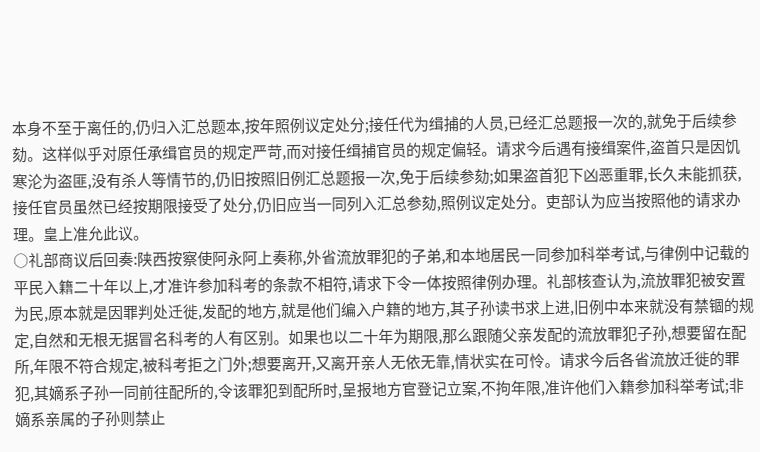本身不至于离任的,仍归入汇总题本,按年照例议定处分;接任代为缉捕的人员,已经汇总题报一次的,就免于后续参劾。这样似乎对原任承缉官员的规定严苛,而对接任缉捕官员的规定偏轻。请求今后遇有接缉案件,盗首只是因饥寒沦为盗匪,没有杀人等情节的,仍旧按照旧例汇总题报一次,免于后续参劾;如果盗首犯下凶恶重罪,长久未能抓获,接任官员虽然已经按期限接受了处分,仍旧应当一同列入汇总参劾,照例议定处分。吏部认为应当按照他的请求办理。皇上准允此议。
○礼部商议后回奏:陕西按察使阿永阿上奏称,外省流放罪犯的子弟,和本地居民一同参加科举考试,与律例中记载的平民入籍二十年以上,才准许参加科考的条款不相符,请求下令一体按照律例办理。礼部核查认为,流放罪犯被安置为民,原本就是因罪判处迁徙,发配的地方,就是他们编入户籍的地方,其子孙读书求上进,旧例中本来就没有禁锢的规定,自然和无根无据冒名科考的人有区别。如果也以二十年为期限,那么跟随父亲发配的流放罪犯子孙,想要留在配所,年限不符合规定,被科考拒之门外;想要离开,又离开亲人无依无靠,情状实在可怜。请求今后各省流放迁徙的罪犯,其嫡系子孙一同前往配所的,令该罪犯到配所时,呈报地方官登记立案,不拘年限,准许他们入籍参加科举考试;非嫡系亲属的子孙则禁止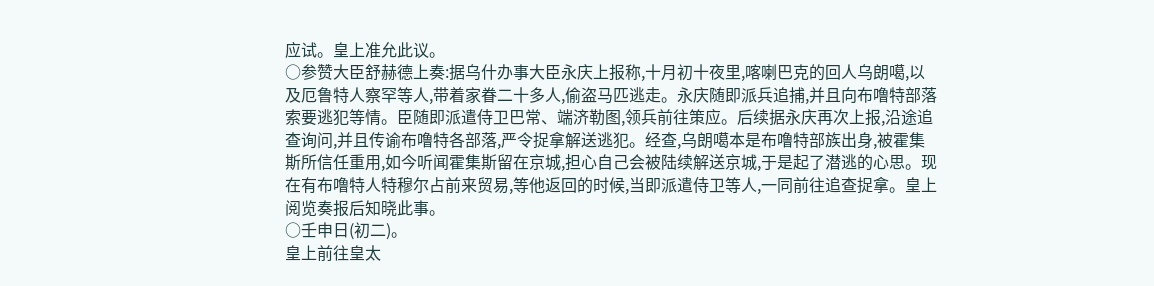应试。皇上准允此议。
○参赞大臣舒赫德上奏:据乌什办事大臣永庆上报称,十月初十夜里,喀喇巴克的回人乌朗噶,以及厄鲁特人察罕等人,带着家眷二十多人,偷盗马匹逃走。永庆随即派兵追捕,并且向布噜特部落索要逃犯等情。臣随即派遣侍卫巴常、端济勒图,领兵前往策应。后续据永庆再次上报,沿途追查询问,并且传谕布噜特各部落,严令捉拿解送逃犯。经查,乌朗噶本是布噜特部族出身,被霍集斯所信任重用,如今听闻霍集斯留在京城,担心自己会被陆续解送京城,于是起了潜逃的心思。现在有布噜特人特穆尔占前来贸易,等他返回的时候,当即派遣侍卫等人,一同前往追查捉拿。皇上阅览奏报后知晓此事。
○壬申日(初二)。
皇上前往皇太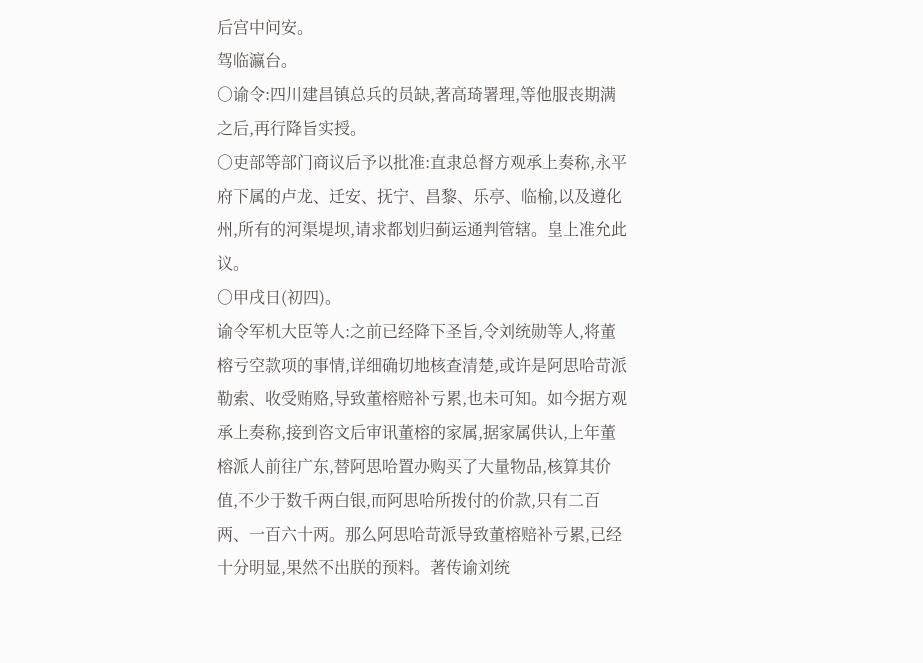后宫中问安。
驾临瀛台。
○谕令:四川建昌镇总兵的员缺,著高琦署理,等他服丧期满之后,再行降旨实授。
○吏部等部门商议后予以批准:直隶总督方观承上奏称,永平府下属的卢龙、迁安、抚宁、昌黎、乐亭、临榆,以及遵化州,所有的河渠堤坝,请求都划归蓟运通判管辖。皇上准允此议。
○甲戌日(初四)。
谕令军机大臣等人:之前已经降下圣旨,令刘统勋等人,将董榕亏空款项的事情,详细确切地核查清楚,或许是阿思哈苛派勒索、收受贿赂,导致董榕赔补亏累,也未可知。如今据方观承上奏称,接到咨文后审讯董榕的家属,据家属供认,上年董榕派人前往广东,替阿思哈置办购买了大量物品,核算其价值,不少于数千两白银,而阿思哈所拨付的价款,只有二百两、一百六十两。那么阿思哈苛派导致董榕赔补亏累,已经十分明显,果然不出朕的预料。著传谕刘统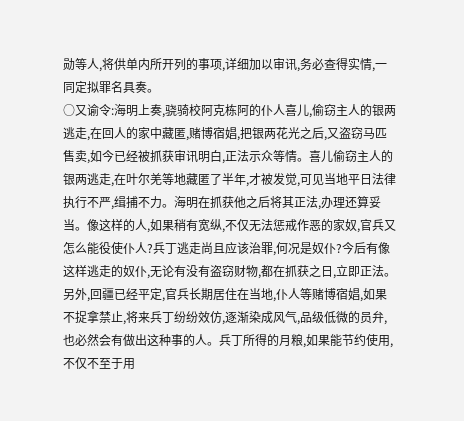勋等人,将供单内所开列的事项,详细加以审讯,务必查得实情,一同定拟罪名具奏。
○又谕令:海明上奏,骁骑校阿克栋阿的仆人喜儿,偷窃主人的银两逃走,在回人的家中藏匿,赌博宿娼,把银两花光之后,又盗窃马匹售卖,如今已经被抓获审讯明白,正法示众等情。喜儿偷窃主人的银两逃走,在叶尔羌等地藏匿了半年,才被发觉,可见当地平日法律执行不严,缉捕不力。海明在抓获他之后将其正法,办理还算妥当。像这样的人,如果稍有宽纵,不仅无法惩戒作恶的家奴,官兵又怎么能役使仆人?兵丁逃走尚且应该治罪,何况是奴仆?今后有像这样逃走的奴仆,无论有没有盗窃财物,都在抓获之日,立即正法。另外,回疆已经平定,官兵长期居住在当地,仆人等赌博宿娼,如果不捉拿禁止,将来兵丁纷纷效仿,逐渐染成风气,品级低微的员弁,也必然会有做出这种事的人。兵丁所得的月粮,如果能节约使用,不仅不至于用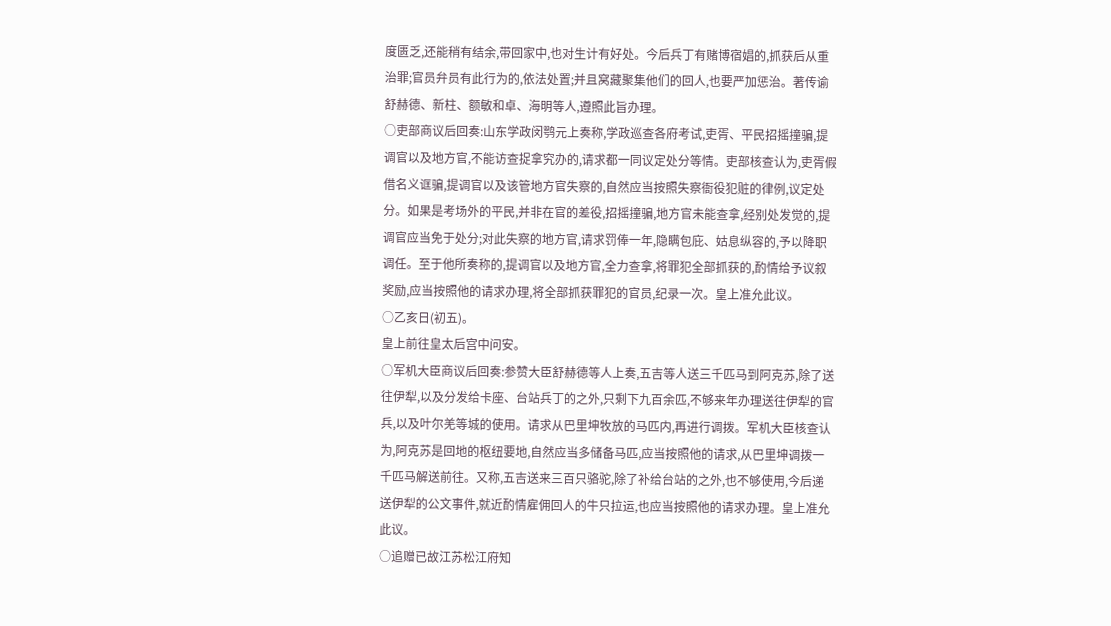度匮乏,还能稍有结余,带回家中,也对生计有好处。今后兵丁有赌博宿娼的,抓获后从重治罪;官员弁员有此行为的,依法处置;并且窝藏聚集他们的回人,也要严加惩治。著传谕舒赫德、新柱、额敏和卓、海明等人,遵照此旨办理。
○吏部商议后回奏:山东学政闵鹗元上奏称,学政巡查各府考试,吏胥、平民招摇撞骗,提调官以及地方官,不能访查捉拿究办的,请求都一同议定处分等情。吏部核查认为,吏胥假借名义诓骗,提调官以及该管地方官失察的,自然应当按照失察衙役犯赃的律例,议定处分。如果是考场外的平民,并非在官的差役,招摇撞骗,地方官未能查拿,经别处发觉的,提调官应当免于处分;对此失察的地方官,请求罚俸一年,隐瞒包庇、姑息纵容的,予以降职调任。至于他所奏称的,提调官以及地方官,全力查拿,将罪犯全部抓获的,酌情给予议叙奖励,应当按照他的请求办理,将全部抓获罪犯的官员,纪录一次。皇上准允此议。
○乙亥日(初五)。
皇上前往皇太后宫中问安。
○军机大臣商议后回奏:参赞大臣舒赫德等人上奏,五吉等人送三千匹马到阿克苏,除了送往伊犁,以及分发给卡座、台站兵丁的之外,只剩下九百余匹,不够来年办理送往伊犁的官兵,以及叶尔羌等城的使用。请求从巴里坤牧放的马匹内,再进行调拨。军机大臣核查认为,阿克苏是回地的枢纽要地,自然应当多储备马匹,应当按照他的请求,从巴里坤调拨一千匹马解送前往。又称,五吉送来三百只骆驼,除了补给台站的之外,也不够使用,今后递送伊犁的公文事件,就近酌情雇佣回人的牛只拉运,也应当按照他的请求办理。皇上准允此议。
○追赠已故江苏松江府知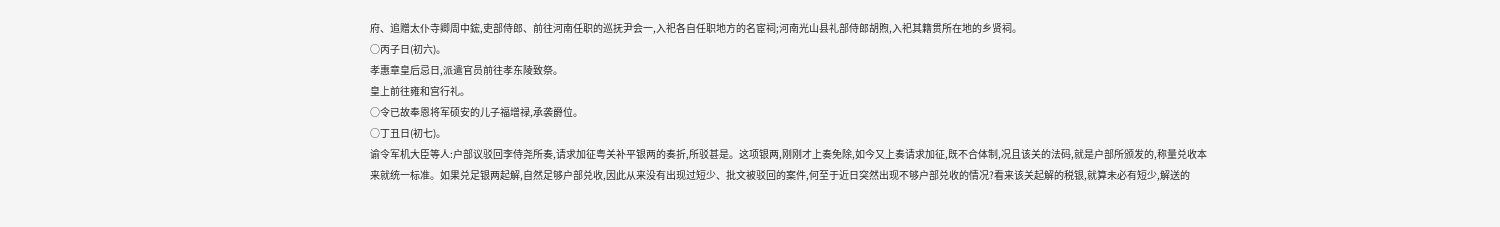府、追赠太仆寺卿周中鋐,吏部侍郎、前往河南任职的巡抚尹会一,入祀各自任职地方的名宦祠;河南光山县礼部侍郎胡煦,入祀其籍贯所在地的乡贤祠。
○丙子日(初六)。
孝惠章皇后忌日,派遣官员前往孝东陵致祭。
皇上前往雍和宫行礼。
○令已故奉恩将军硕安的儿子福增禄,承袭爵位。
○丁丑日(初七)。
谕令军机大臣等人:户部议驳回李侍尧所奏,请求加征粤关补平银两的奏折,所驳甚是。这项银两,刚刚才上奏免除,如今又上奏请求加征,既不合体制,况且该关的法码,就是户部所颁发的,称量兑收本来就统一标准。如果兑足银两起解,自然足够户部兑收,因此从来没有出现过短少、批文被驳回的案件,何至于近日突然出现不够户部兑收的情况?看来该关起解的税银,就算未必有短少,解送的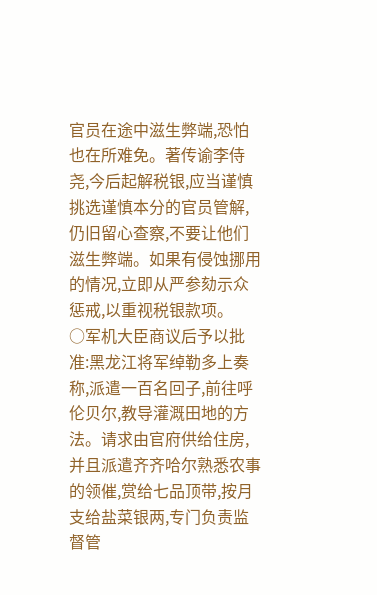官员在途中滋生弊端,恐怕也在所难免。著传谕李侍尧,今后起解税银,应当谨慎挑选谨慎本分的官员管解,仍旧留心查察,不要让他们滋生弊端。如果有侵蚀挪用的情况,立即从严参劾示众惩戒,以重视税银款项。
○军机大臣商议后予以批准:黑龙江将军绰勒多上奏称,派遣一百名回子,前往呼伦贝尔,教导灌溉田地的方法。请求由官府供给住房,并且派遣齐齐哈尔熟悉农事的领催,赏给七品顶带,按月支给盐菜银两,专门负责监督管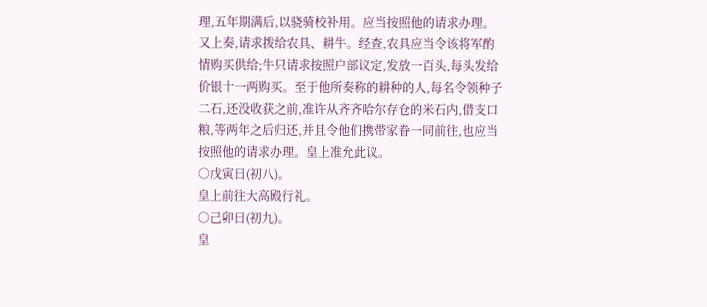理,五年期满后,以骁骑校补用。应当按照他的请求办理。又上奏,请求拨给农具、耕牛。经查,农具应当令该将军酌情购买供给;牛只请求按照户部议定,发放一百头,每头发给价银十一两购买。至于他所奏称的耕种的人,每名令领种子二石,还没收获之前,准许从齐齐哈尔存仓的米石内,借支口粮,等两年之后归还,并且令他们携带家眷一同前往,也应当按照他的请求办理。皇上准允此议。
○戊寅日(初八)。
皇上前往大高殿行礼。
○己卯日(初九)。
皇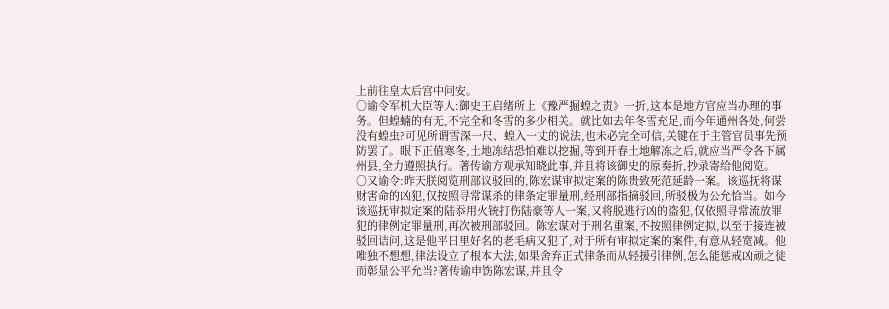上前往皇太后宫中问安。
○谕令军机大臣等人:御史王启绪所上《豫严掘蝗之责》一折,这本是地方官应当办理的事务。但蝗蝻的有无,不完全和冬雪的多少相关。就比如去年冬雪充足,而今年通州各处,何尝没有蝗虫?可见所谓雪深一尺、蝗入一丈的说法,也未必完全可信,关键在于主管官员事先预防罢了。眼下正值寒冬,土地冻结恐怕难以挖掘,等到开春土地解冻之后,就应当严令各下属州县,全力遵照执行。著传谕方观承知晓此事,并且将该御史的原奏折,抄录寄给他阅览。
○又谕令:昨天朕阅览刑部议驳回的,陈宏谋审拟定案的陈贵致死范延龄一案。该巡抚将谋财害命的凶犯,仅按照寻常谋杀的律条定罪量刑,经刑部指摘驳回,所驳极为公允恰当。如今该巡抚审拟定案的陆忝用火铳打伤陆豪等人一案,又将脱逃行凶的盗犯,仅依照寻常流放罪犯的律例定罪量刑,再次被刑部驳回。陈宏谋对于刑名重案,不按照律例定拟,以至于接连被驳回诘问,这是他平日里好名的老毛病又犯了,对于所有审拟定案的案件,有意从轻宽减。他唯独不想想,律法设立了根本大法,如果舍弃正式律条而从轻援引律例,怎么能惩戒凶顽之徒而彰显公平允当?著传谕申饬陈宏谋,并且令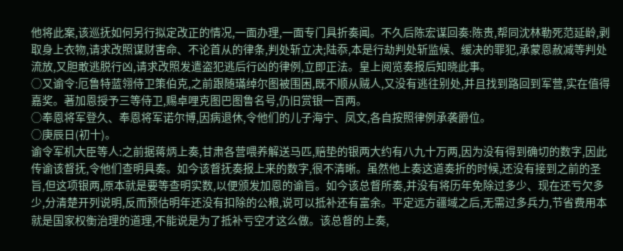他将此案,该巡抚如何另行拟定改正的情况,一面办理,一面专门具折奏闻。不久后陈宏谋回奏:陈贵,帮同沈林勒死范延龄,剥取身上衣物,请求改照谋财害命、不论首从的律条,判处斩立决;陆忝,本是行劫判处斩监候、缓决的罪犯,承蒙恩赦减等判处流放,又胆敢逃脱行凶,请求改照发遣盗犯逃后行凶的律例,立即正法。皇上阅览奏报后知晓此事。
○又谕令:厄鲁特蓝翎侍卫策伯克,之前跟随璊绰尔图被围困,既不顺从贼人,又没有逃往别处,并且找到路回到军营,实在值得嘉奖。著加恩授予三等侍卫,赐卓哩克图巴图鲁名号,仍旧赏银一百两。
○奉恩将军登久、奉恩将军诺尔博,因病退休,令他们的儿子海宁、凤文,各自按照律例承袭爵位。
○庚辰日(初十)。
谕令军机大臣等人:之前据蒋炳上奏,甘肃各营喂养解送马匹,赔垫的银两大约有八九十万两,因为没有得到确切的数字,因此传谕该督抚,令他们查明具奏。如今该督抚奏报上来的数字,很不清晰。虽然他上奏这道奏折的时候,还没有接到之前的圣旨,但这项银两,原本就是要等查明实数,以便颁发加恩的谕旨。如今该总督所奏,并没有将历年免除过多少、现在还亏欠多少,分清楚开列说明,反而预估明年还没有扣除的公粮,说可以抵补还有富余。平定远方疆域之后,无需过多兵力,节省费用本就是国家权衡治理的道理,不能说是为了抵补亏空才这么做。该总督的上奏,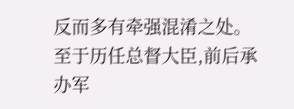反而多有牵强混淆之处。至于历任总督大臣,前后承办军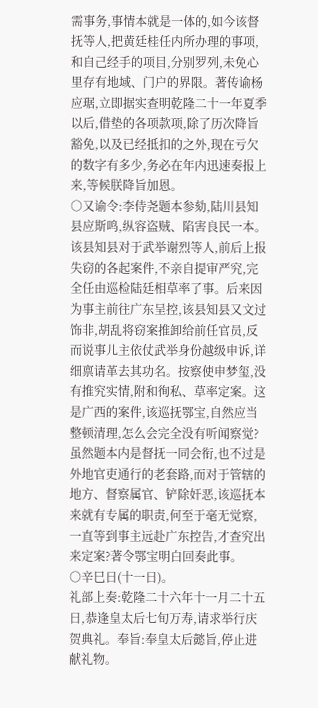需事务,事情本就是一体的,如今该督抚等人,把黄廷桂任内所办理的事项,和自己经手的项目,分别罗列,未免心里存有地域、门户的界限。著传谕杨应琚,立即据实查明乾隆二十一年夏季以后,借垫的各项款项,除了历次降旨豁免,以及已经抵扣的之外,现在亏欠的数字有多少,务必在年内迅速奏报上来,等候朕降旨加恩。
○又谕令:李侍尧题本参劾,陆川县知县应斯鸣,纵容盗贼、陷害良民一本。该县知县对于武举谢烈等人,前后上报失窃的各起案件,不亲自提审严究,完全任由巡检陆廷相草率了事。后来因为事主前往广东呈控,该县知县又文过饰非,胡乱将窃案推卸给前任官员,反而说事儿主依仗武举身份越级申诉,详细禀请革去其功名。按察使申梦玺,没有推究实情,附和徇私、草率定案。这是广西的案件,该巡抚鄂宝,自然应当整顿清理,怎么会完全没有听闻察觉?虽然题本内是督抚一同会衔,也不过是外地官吏通行的老套路,而对于管辖的地方、督察属官、铲除奸恶,该巡抚本来就有专属的职责,何至于毫无觉察,一直等到事主远赴广东控告,才查究出来定案?著令鄂宝明白回奏此事。
○辛巳日(十一日)。
礼部上奏:乾隆二十六年十一月二十五日,恭逢皇太后七旬万寿,请求举行庆贺典礼。奉旨:奉皇太后懿旨,停止进献礼物。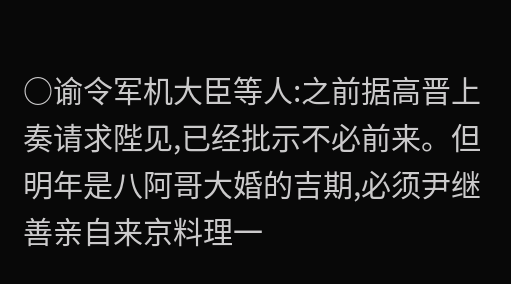○谕令军机大臣等人:之前据高晋上奏请求陛见,已经批示不必前来。但明年是八阿哥大婚的吉期,必须尹继善亲自来京料理一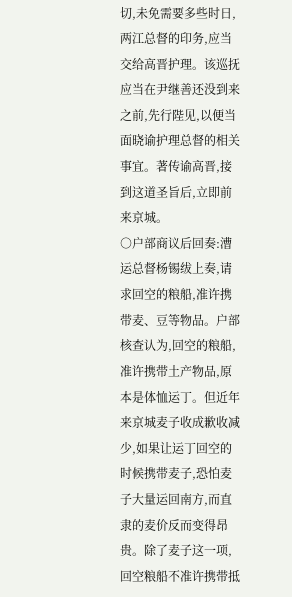切,未免需要多些时日,两江总督的印务,应当交给高晋护理。该巡抚应当在尹继善还没到来之前,先行陛见,以便当面晓谕护理总督的相关事宜。著传谕高晋,接到这道圣旨后,立即前来京城。
○户部商议后回奏:漕运总督杨锡绂上奏,请求回空的粮船,准许携带麦、豆等物品。户部核查认为,回空的粮船,准许携带土产物品,原本是体恤运丁。但近年来京城麦子收成歉收减少,如果让运丁回空的时候携带麦子,恐怕麦子大量运回南方,而直隶的麦价反而变得昂贵。除了麦子这一项,回空粮船不准许携带抵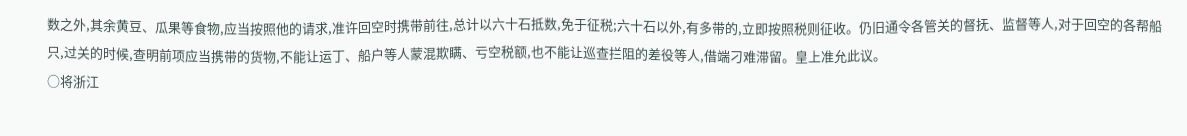数之外,其余黄豆、瓜果等食物,应当按照他的请求,准许回空时携带前往,总计以六十石抵数,免于征税;六十石以外,有多带的,立即按照税则征收。仍旧通令各管关的督抚、监督等人,对于回空的各帮船只,过关的时候,查明前项应当携带的货物,不能让运丁、船户等人蒙混欺瞒、亏空税额,也不能让巡查拦阻的差役等人,借端刁难滞留。皇上准允此议。
○将浙江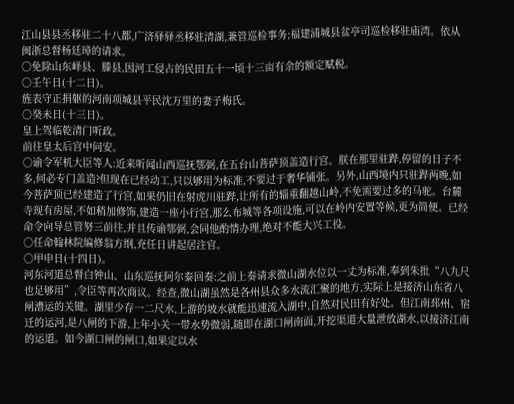江山县县丞移驻二十八都,广济驿驿丞移驻清湖,兼管巡检事务;福建浦城县盆亭司巡检移驻庙湾。依从闽浙总督杨廷璋的请求。
○免除山东峄县、滕县,因河工侵占的民田五十一顷十三亩有余的额定赋税。
○壬午日(十二日)。
旌表守正捐躯的河南项城县平民沈万里的妻子梅氏。
○癸未日(十三日)。
皇上驾临乾清门听政。
前往皇太后宫中问安。
○谕令军机大臣等人:近来听闻山西巡抚鄂弼,在五台山菩萨顶盖造行宫。朕在那里驻跸,停留的日子不多,何必专门盖造?但现在已经动工,只以够用为标准,不要过于奢华铺张。另外,山西境内只驻跸两晚,如今菩萨顶已经建造了行宫,如果仍旧在射虎川驻跸,让所有的辎重翻越山岭,不免需要过多的马驼。台麓寺现有房屋,不如稍加修饰,建造一座小行宫,那么布城等各项设施,可以在岭内安置等候,更为简便。已经命令向导总管努三前往,并且传谕鄂弼,会同他酌情办理,绝对不能大兴工役。
○任命翰林院编修翁方纲,充任日讲起居注官。
○甲申日(十四日)。
河东河道总督白钟山、山东巡抚阿尔泰回奏:之前上奏请求微山湖水位以一丈为标准,奉到朱批“八九尺也足够用”,令臣等再次商议。经查,微山湖虽然是各州县众多水流汇聚的地方,实际上是接济山东省八闸漕运的关键。湖里少存一二尺水,上游的坡水就能迅速流入湖中,自然对民田有好处。但江南邳州、宿迁的运河,是八闸的下游,上年小关一带水势微弱,随即在湖口闸南面,开挖渠道大量泄放湖水,以接济江南的运道。如今湖口闸的闸口,如果定以水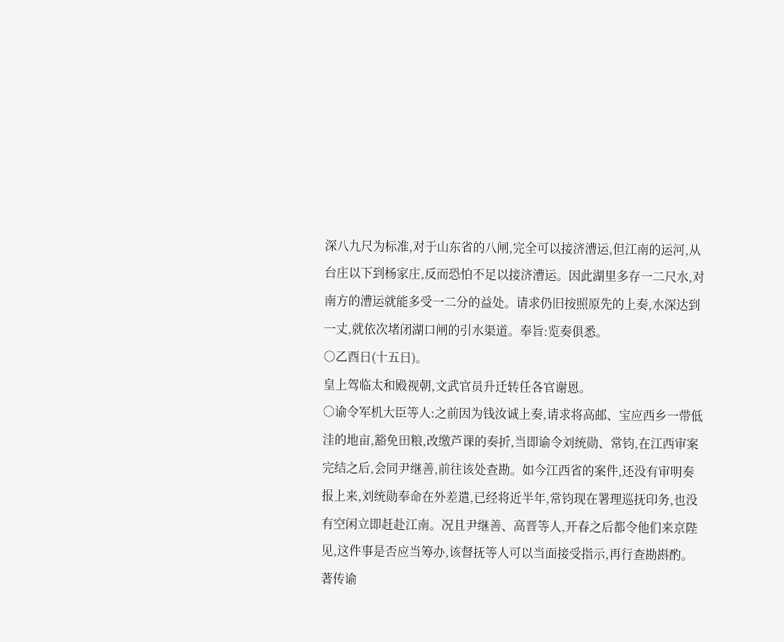深八九尺为标准,对于山东省的八闸,完全可以接济漕运,但江南的运河,从台庄以下到杨家庄,反而恐怕不足以接济漕运。因此湖里多存一二尺水,对南方的漕运就能多受一二分的益处。请求仍旧按照原先的上奏,水深达到一丈,就依次堵闭湖口闸的引水渠道。奉旨:览奏俱悉。
○乙酉日(十五日)。
皇上驾临太和殿视朝,文武官员升迁转任各官谢恩。
○谕令军机大臣等人:之前因为钱汝诚上奏,请求将高邮、宝应西乡一带低洼的地亩,豁免田粮,改缴芦课的奏折,当即谕令刘统勋、常钧,在江西审案完结之后,会同尹继善,前往该处查勘。如今江西省的案件,还没有审明奏报上来,刘统勋奉命在外差遣,已经将近半年,常钧现在署理巡抚印务,也没有空闲立即赶赴江南。况且尹继善、高晋等人,开春之后都令他们来京陛见,这件事是否应当筹办,该督抚等人可以当面接受指示,再行查勘斟酌。著传谕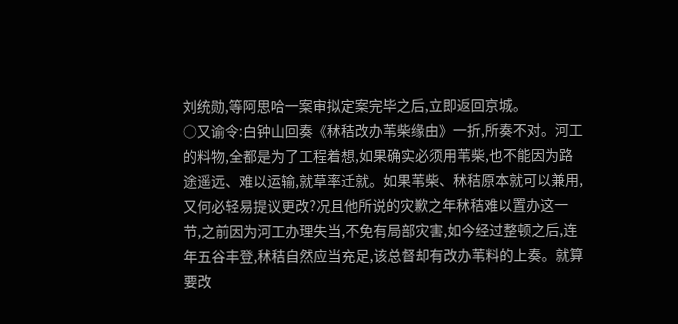刘统勋,等阿思哈一案审拟定案完毕之后,立即返回京城。
○又谕令:白钟山回奏《秫秸改办苇柴缘由》一折,所奏不对。河工的料物,全都是为了工程着想,如果确实必须用苇柴,也不能因为路途遥远、难以运输,就草率迁就。如果苇柴、秫秸原本就可以兼用,又何必轻易提议更改?况且他所说的灾歉之年秫秸难以置办这一节,之前因为河工办理失当,不免有局部灾害,如今经过整顿之后,连年五谷丰登,秫秸自然应当充足,该总督却有改办苇料的上奏。就算要改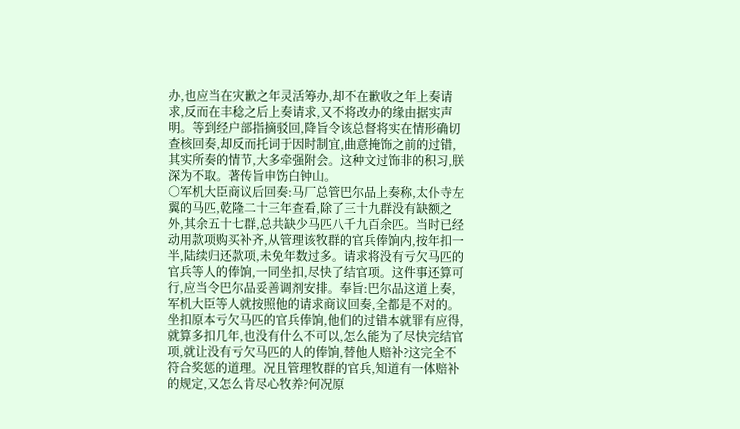办,也应当在灾歉之年灵活筹办,却不在歉收之年上奏请求,反而在丰稔之后上奏请求,又不将改办的缘由据实声明。等到经户部指摘驳回,降旨令该总督将实在情形确切查核回奏,却反而托词于因时制宜,曲意掩饰之前的过错,其实所奏的情节,大多牵强附会。这种文过饰非的积习,朕深为不取。著传旨申饬白钟山。
○军机大臣商议后回奏:马厂总管巴尔品上奏称,太仆寺左翼的马匹,乾隆二十三年查看,除了三十九群没有缺额之外,其余五十七群,总共缺少马匹八千九百余匹。当时已经动用款项购买补齐,从管理该牧群的官兵俸饷内,按年扣一半,陆续归还款项,未免年数过多。请求将没有亏欠马匹的官兵等人的俸饷,一同坐扣,尽快了结官项。这件事还算可行,应当令巴尔品妥善调剂安排。奉旨:巴尔品这道上奏,军机大臣等人就按照他的请求商议回奏,全都是不对的。坐扣原本亏欠马匹的官兵俸饷,他们的过错本就罪有应得,就算多扣几年,也没有什么不可以,怎么能为了尽快完结官项,就让没有亏欠马匹的人的俸饷,替他人赔补?这完全不符合奖惩的道理。况且管理牧群的官兵,知道有一体赔补的规定,又怎么肯尽心牧养?何况原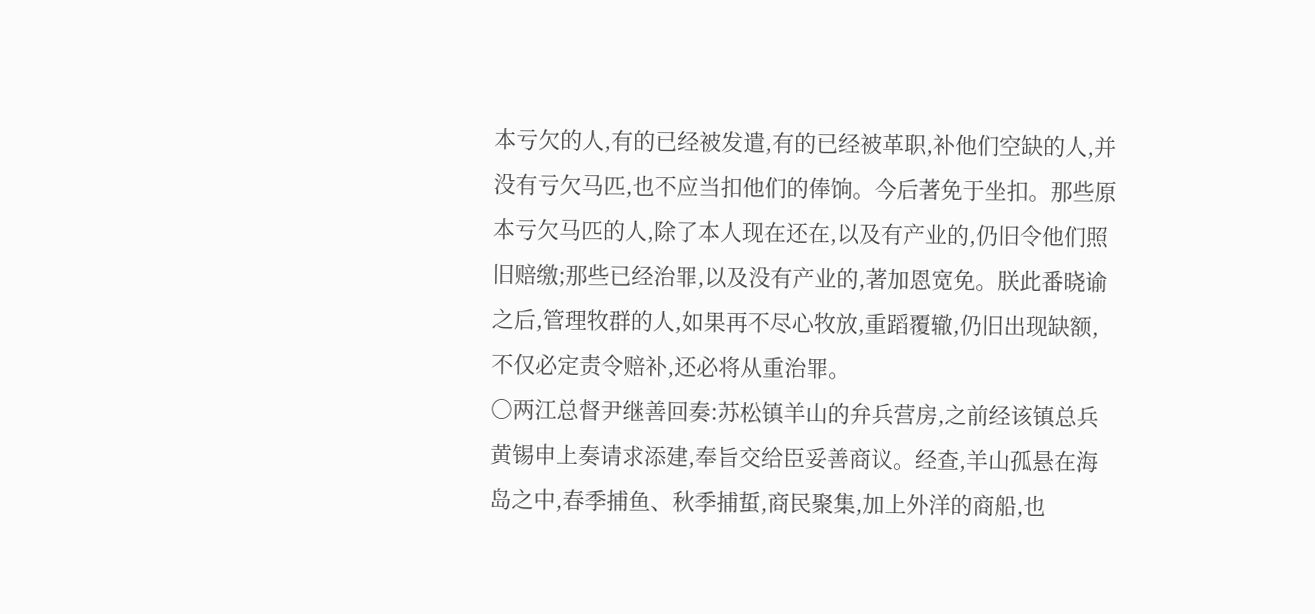本亏欠的人,有的已经被发遣,有的已经被革职,补他们空缺的人,并没有亏欠马匹,也不应当扣他们的俸饷。今后著免于坐扣。那些原本亏欠马匹的人,除了本人现在还在,以及有产业的,仍旧令他们照旧赔缴;那些已经治罪,以及没有产业的,著加恩宽免。朕此番晓谕之后,管理牧群的人,如果再不尽心牧放,重蹈覆辙,仍旧出现缺额,不仅必定责令赔补,还必将从重治罪。
○两江总督尹继善回奏:苏松镇羊山的弁兵营房,之前经该镇总兵黄锡申上奏请求添建,奉旨交给臣妥善商议。经查,羊山孤悬在海岛之中,春季捕鱼、秋季捕蜇,商民聚集,加上外洋的商船,也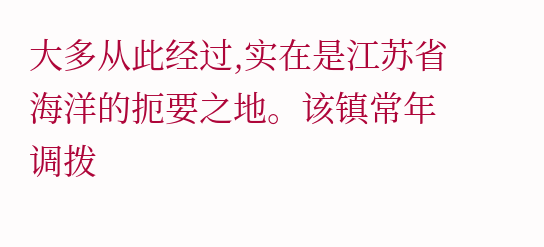大多从此经过,实在是江苏省海洋的扼要之地。该镇常年调拨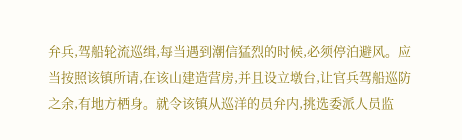弁兵,驾船轮流巡缉,每当遇到潮信猛烈的时候,必须停泊避风。应当按照该镇所请,在该山建造营房,并且设立墩台,让官兵驾船巡防之余,有地方栖身。就令该镇从巡洋的员弁内,挑选委派人员监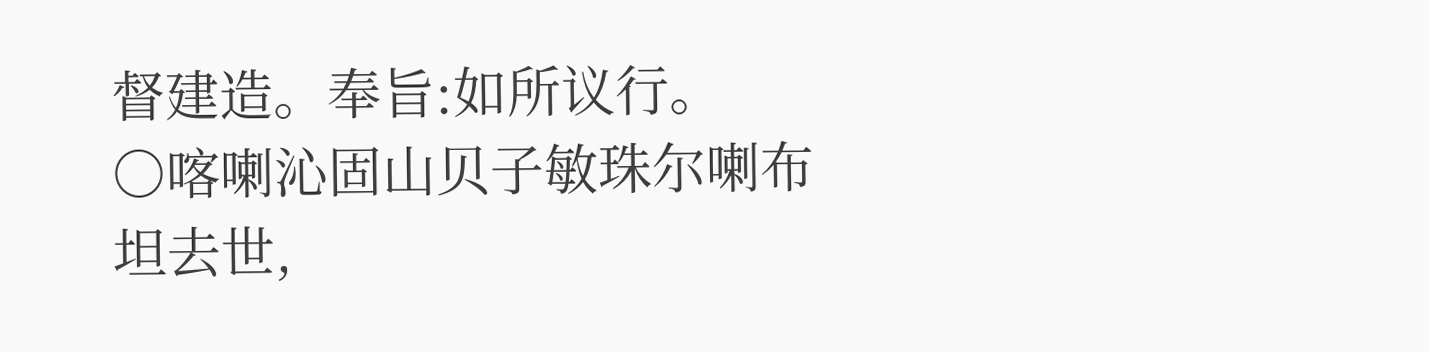督建造。奉旨:如所议行。
○喀喇沁固山贝子敏珠尔喇布坦去世,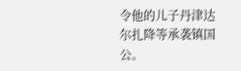令他的儿子丹津达尔扎降等承袭镇国公。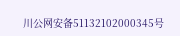川公网安备51132102000345号